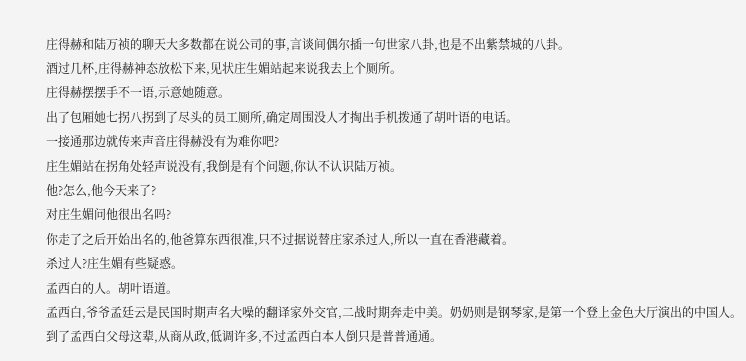庄得赫和陆万祯的聊天大多数都在说公司的事,言谈间偶尔插一句世家八卦,也是不出紫禁城的八卦。
酒过几杯,庄得赫神态放松下来,见状庄生媚站起来说我去上个厕所。
庄得赫摆摆手不一语,示意她随意。
出了包厢她七拐八拐到了尽头的员工厕所,确定周围没人才掏出手机拨通了胡叶语的电话。
一接通那边就传来声音庄得赫没有为难你吧?
庄生媚站在拐角处轻声说没有,我倒是有个问题,你认不认识陆万祯。
他?怎么,他今天来了?
对庄生媚问他很出名吗?
你走了之后开始出名的,他爸算东西很准,只不过据说替庄家杀过人,所以一直在香港藏着。
杀过人?庄生媚有些疑惑。
孟西白的人。胡叶语道。
孟西白,爷爷孟廷云是民国时期声名大噪的翻译家外交官,二战时期奔走中美。奶奶则是钢琴家,是第一个登上金色大厅演出的中国人。
到了孟西白父母这辈,从商从政,低调许多,不过孟西白本人倒只是普普通通。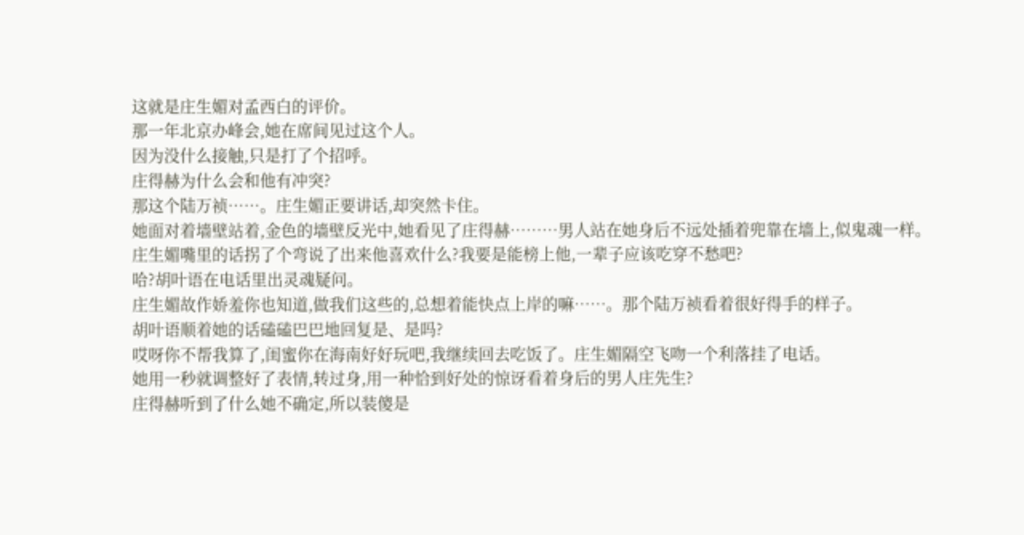这就是庄生媚对孟西白的评价。
那一年北京办峰会,她在席间见过这个人。
因为没什么接触,只是打了个招呼。
庄得赫为什么会和他有冲突?
那这个陆万祯……。庄生媚正要讲话,却突然卡住。
她面对着墙壁站着,金色的墙壁反光中,她看见了庄得赫………男人站在她身后不远处插着兜靠在墙上,似鬼魂一样。
庄生媚嘴里的话拐了个弯说了出来他喜欢什么?我要是能榜上他,一辈子应该吃穿不愁吧?
哈?胡叶语在电话里出灵魂疑问。
庄生媚故作娇羞你也知道,做我们这些的,总想着能快点上岸的嘛……。那个陆万祯看着很好得手的样子。
胡叶语顺着她的话磕磕巴巴地回复是、是吗?
哎呀你不帮我算了,闺蜜你在海南好好玩吧,我继续回去吃饭了。庄生媚隔空飞吻一个利落挂了电话。
她用一秒就调整好了表情,转过身,用一种恰到好处的惊讶看着身后的男人庄先生?
庄得赫听到了什么她不确定,所以装傻是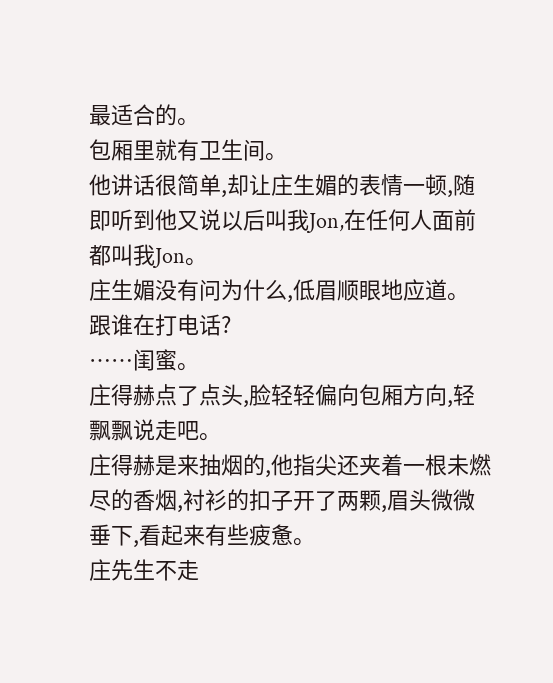最适合的。
包厢里就有卫生间。
他讲话很简单,却让庄生媚的表情一顿,随即听到他又说以后叫我Jon,在任何人面前都叫我Jon。
庄生媚没有问为什么,低眉顺眼地应道。
跟谁在打电话?
……闺蜜。
庄得赫点了点头,脸轻轻偏向包厢方向,轻飘飘说走吧。
庄得赫是来抽烟的,他指尖还夹着一根未燃尽的香烟,衬衫的扣子开了两颗,眉头微微垂下,看起来有些疲惫。
庄先生不走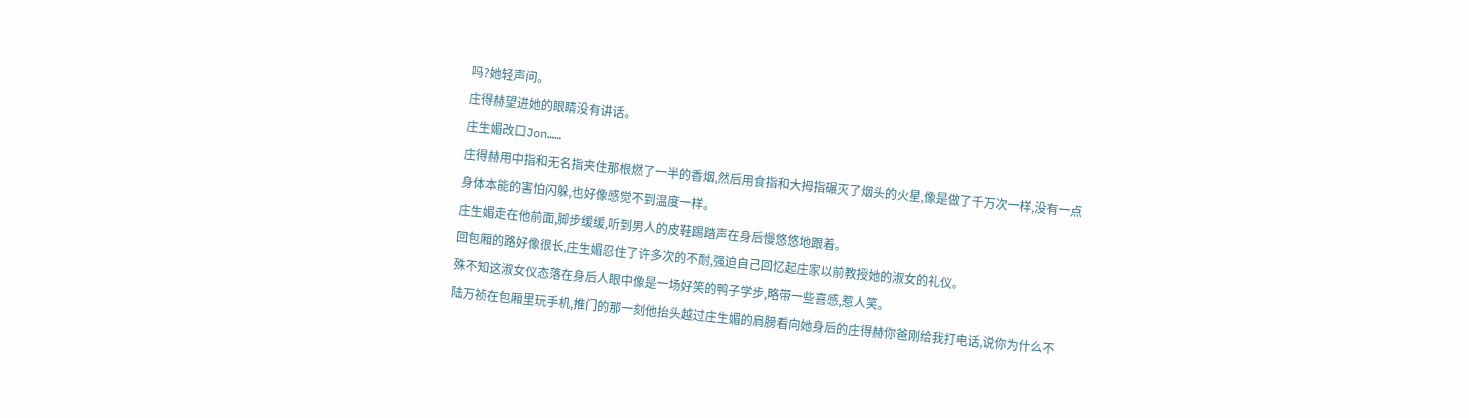吗?她轻声问。
庄得赫望进她的眼睛没有讲话。
庄生媚改口Jon……
庄得赫用中指和无名指夹住那根燃了一半的香烟,然后用食指和大拇指碾灭了烟头的火星,像是做了千万次一样,没有一点身体本能的害怕闪躲,也好像感觉不到温度一样。
庄生媚走在他前面,脚步缓缓,听到男人的皮鞋踢踏声在身后慢悠悠地跟着。
回包厢的路好像很长,庄生媚忍住了许多次的不耐,强迫自己回忆起庄家以前教授她的淑女的礼仪。
殊不知这淑女仪态落在身后人眼中像是一场好笑的鸭子学步,略带一些喜感,惹人笑。
陆万祯在包厢里玩手机,推门的那一刻他抬头越过庄生媚的肩膀看向她身后的庄得赫你爸刚给我打电话,说你为什么不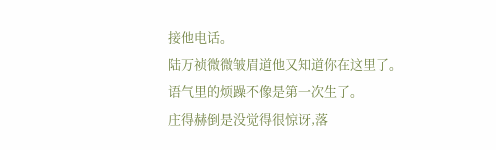接他电话。
陆万祯微微皱眉道他又知道你在这里了。
语气里的烦躁不像是第一次生了。
庄得赫倒是没觉得很惊讶,落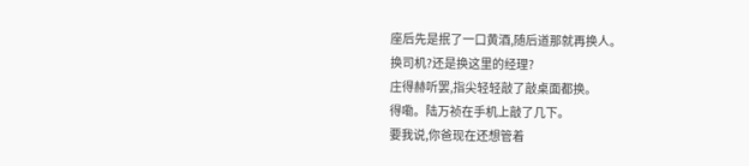座后先是抿了一口黄酒,随后道那就再换人。
换司机?还是换这里的经理?
庄得赫听罢,指尖轻轻敲了敲桌面都换。
得嘞。陆万祯在手机上敲了几下。
要我说,你爸现在还想管着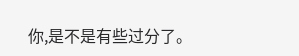你,是不是有些过分了。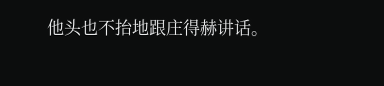他头也不抬地跟庄得赫讲话。